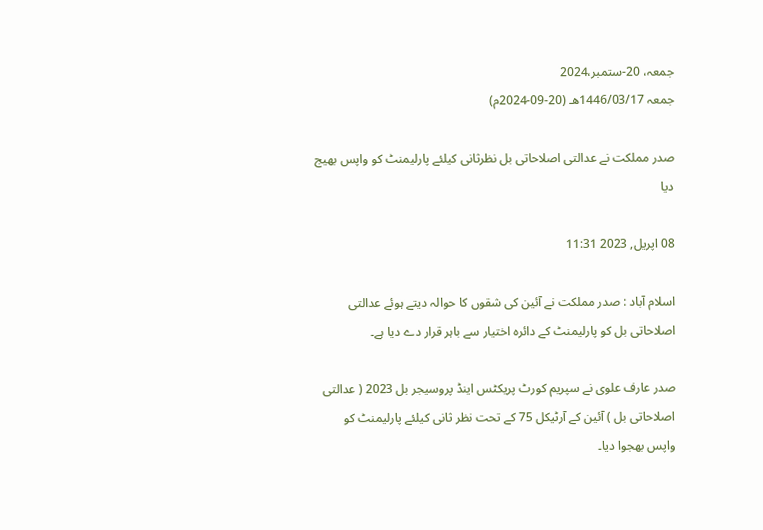جمعہ، 20-ستمبر،2024
جمعہ 1446/03/17هـ (20-09-2024م)

صدر مملکت نے عدالتی اصلاحاتی بل نظرثانی کیلئے پارلیمنٹ کو واپس بھیج دیا

08 اپریل, 2023 11:31

اسلام آباد : صدر مملکت نے آئین کی شقوں کا حوالہ دیتے ہوئے عدالتی اصلاحاتی بل کو پارلیمنٹ کے دائرہ اختیار سے باہر قرار دے دیا ہے۔

صدر عارف علوی نے سپریم کورٹ پریکٹس اینڈ پروسیجر بل 2023 ( عدالتی اصلاحاتی بل ) آئین کے آرٹیکل 75 کے تحت نظر ثانی کیلئے پارلیمنٹ کو واپس بھجوا دیا۔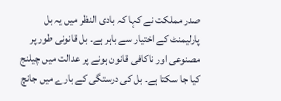صدر مملکت نے کہا کہ بادی النظر میں یہ بل پارلیمنٹ کے اختیار سے باہر ہے۔ بل قانونی طور پر مصنوعی اور ناکافی قانون ہونے پر عدالت میں چیلنج کیا جا سکتا ہے۔ بل کی درستگی کے بارے میں جانچ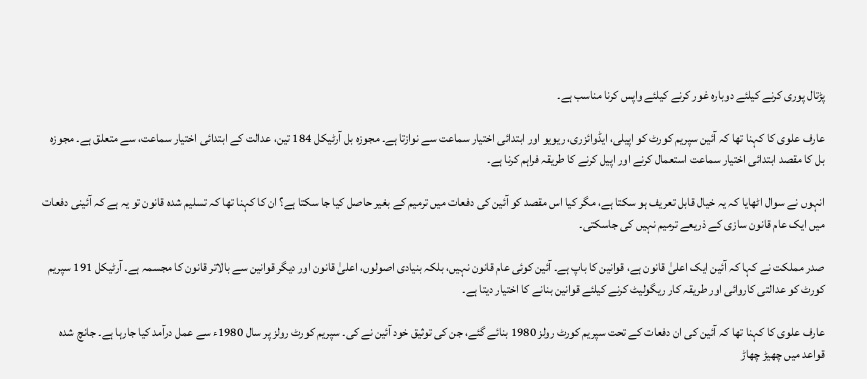پڑتال پوری کرنے کیلئے دوبارہ غور کرنے کیلئے واپس کرنا مناسب ہے۔

عارف علوی کا کہنا تھا کہ آئین سپریم کورٹ کو اپیلی، ایڈوائزری، ریویو اور ابتدائی اختیار سماعت سے نوازتا ہے۔ مجوزہ بل آرٹیکل 184 تین، عدالت کے ابتدائی اختیار سماعت، سے متعلق ہے۔ مجوزہ بل کا مقصد ابتدائی اختیار سماعت استعمال کرنے اور اپیل کرنے کا طریقہ فراہم کرنا ہے۔

انہوں نے سوال اٹھایا کہ یہ خیال قابل تعریف ہو سکتا ہے، مگر کیا اس مقصد کو آئین کی دفعات میں ترمیم کے بغیر حاصل کیا جا سکتا ہے؟ ان کا کہنا تھا کہ تسلیم شدہ قانون تو یہ ہے کہ آئینی دفعات میں ایک عام قانون سازی کے ذریعے ترمیم نہیں کی جاسکتی۔

صدر مملکت نے کہا کہ آئین ایک اعلیٰ قانون ہے، قوانین کا باپ ہے۔ آئین کوئی عام قانون نہیں، بلکہ بنیادی اصولوں، اعلیٰ قانون اور دیگر قوانین سے بالاتر قانون کا مجسمہ ہے۔ آرٹیکل 191 سپریم کورٹ کو عدالتی کاروائی اور طریقہ کار ریگولیٹ کرنے کیلئے قوانین بنانے کا اختیار دیتا ہے۔

عارف علوی کا کہنا تھا کہ آئین کی ان دفعات کے تحت سپریم کورٹ رولز 1980 بنائے گئے، جن کی توثیق خود آئین نے کی۔ سپریم کورٹ رولز پر سال 1980ء سے عمل درآمد کیا جارہا ہے۔ جانچ شدہ قواعد میں چھیڑ چھاڑ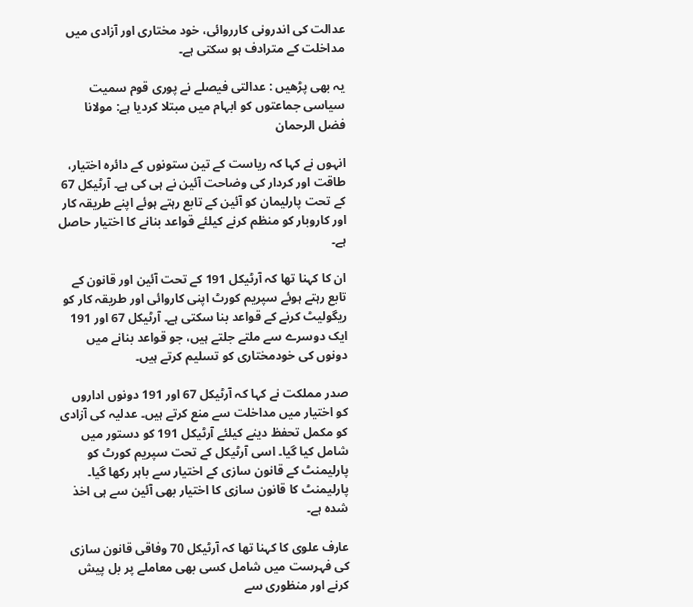عدالت کی اندرونی کارروائی، خود مختاری اور آزادی میں مداخلت کے مترادف ہو سکتی ہے۔

یہ بھی پڑھیں : عدالتی فیصلے نے پوری قوم سمیت سیاسی جماعتوں کو ابہام میں مبتلا کردیا ہے: مولانا فضل الرحمان

انہوں نے کہا کہ ریاست کے تین ستونوں کے دائرہ اختیار، طاقت اور کردار کی وضاحت آئین نے ہی کی ہے۔ آرٹیکل 67 کے تحت پارلیمان کو آئین کے تابع رہتے ہوئے اپنے طریقہ کار اور کاروبار کو منظم کرنے کیلئے قواعد بنانے کا اختیار حاصل ہے۔

ان کا کہنا تھا کہ آرٹیکل 191 کے تحت آئین اور قانون کے تابع رہتے ہوئے سپریم کورٹ اپنی کاروائی اور طریقہ کار کو ریگولیٹ کرنے کے قواعد بنا سکتی ہے۔ آرٹیکل 67 اور 191 ایک دوسرے سے ملتے جلتے ہیں، جو قواعد بنانے میں دونوں کی خودمختاری کو تسلیم کرتے ہیں۔

صدر مملکت نے کہا کہ آرٹیکل 67 اور 191 دونوں اداروں کو اختیار میں مداخلت سے منع کرتے ہیں۔ عدلیہ کی آزادی کو مکمل تحفظ دینے کیلئے آرٹیکل 191 کو دستور میں شامل کیا گیا۔ اسی آرٹیکل کے تحت سپریم کورٹ کو پارلیمنٹ کے قانون سازی کے اختیار سے باہر رکھا گیا۔ پارلیمنٹ کا قانون سازی کا اختیار بھی آئین سے ہی اخذ شدہ ہے۔

عارف علوی کا کہنا تھا کہ آرٹیکل 70 وفاقی قانون سازی کی فہرست میں شامل کسی بھی معاملے پر بل پیش کرنے اور منظوری سے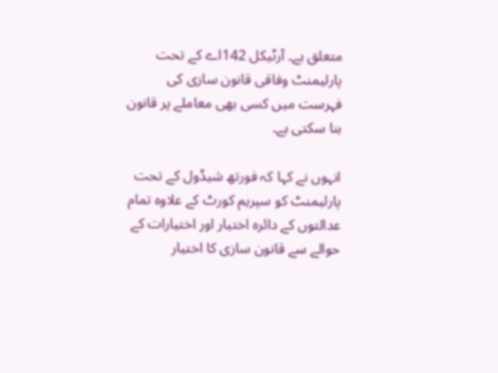متعلق ہے۔ آرٹیکل 142اے کے تحت پارلیمنٹ وفاقی قانون سازی کی فہرست میں کسی بھی معاملے پر قانون بنا سکتی ہے۔

انہوں نے کہا کہ فورتھ شیڈول کے تحت پارلیمنٹ کو سپریم کورٹ کے علاوہ تمام عدالتوں کے دائرہ اختیار اور اختیارات کے حوالے سے قانون سازی کا اختیار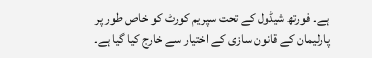ہے۔ فورتھ شیڈول کے تحت سپریم کورٹ کو خاص طور پر پارلیمان کے قانون سازی کے اختیار سے خارج کیا گیا ہے۔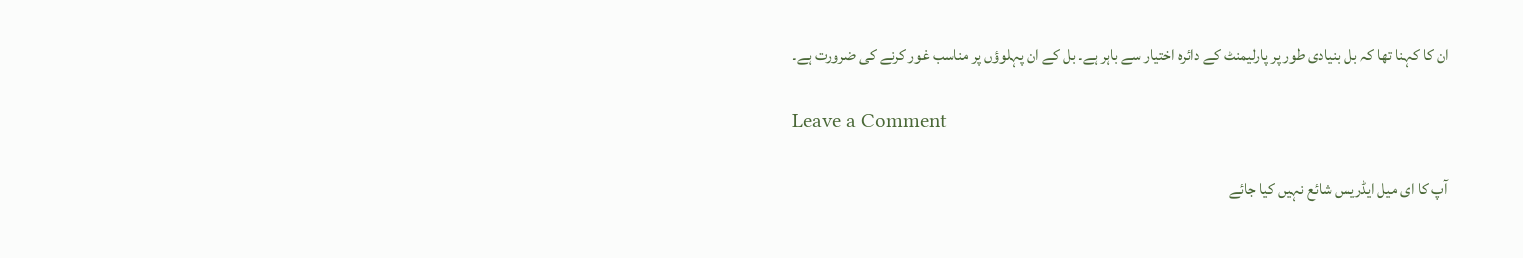ان کا کہنا تھا کہ بل بنیادی طور پر پارلیمنٹ کے دائرہ اختیار سے باہر ہے۔ بل کے ان پہلوؤں پر مناسب غور کرنے کی ضرورت ہے۔

Leave a Comment

آپ کا ای میل ایڈریس شائع نہیں کیا جائے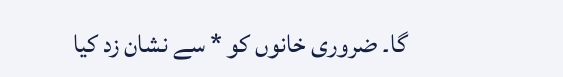گا۔ ضروری خانوں کو * سے نشان زد کیا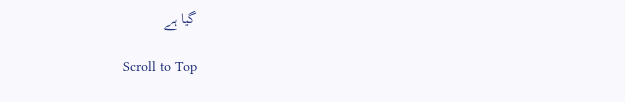گیا ہے

Scroll to Top